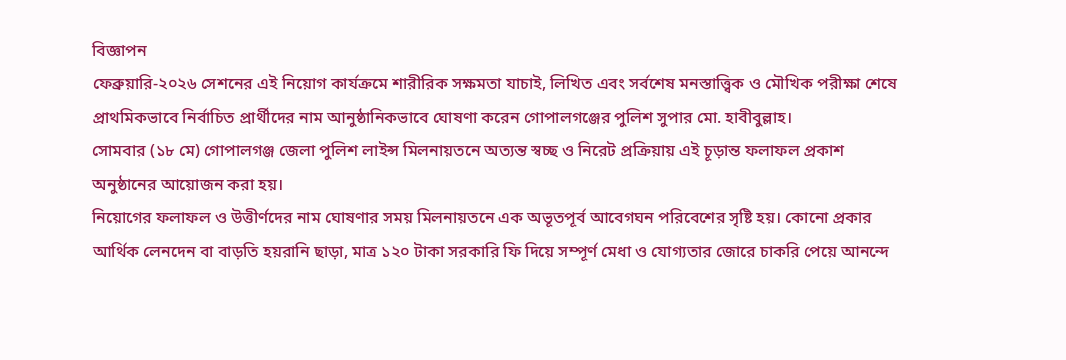বিজ্ঞাপন
ফেব্রুয়ারি-২০২৬ সেশনের এই নিয়োগ কার্যক্রমে শারীরিক সক্ষমতা যাচাই, লিখিত এবং সর্বশেষ মনস্তাত্ত্বিক ও মৌখিক পরীক্ষা শেষে প্রাথমিকভাবে নির্বাচিত প্রার্থীদের নাম আনুষ্ঠানিকভাবে ঘোষণা করেন গোপালগঞ্জের পুলিশ সুপার মো. হাবীবুল্লাহ।
সোমবার (১৮ মে) গোপালগঞ্জ জেলা পুলিশ লাইন্স মিলনায়তনে অত্যন্ত স্বচ্ছ ও নিরেট প্রক্রিয়ায় এই চূড়ান্ত ফলাফল প্রকাশ অনুষ্ঠানের আয়োজন করা হয়।
নিয়োগের ফলাফল ও উত্তীর্ণদের নাম ঘোষণার সময় মিলনায়তনে এক অভূতপূর্ব আবেগঘন পরিবেশের সৃষ্টি হয়। কোনো প্রকার আর্থিক লেনদেন বা বাড়তি হয়রানি ছাড়া, মাত্র ১২০ টাকা সরকারি ফি দিয়ে সম্পূর্ণ মেধা ও যোগ্যতার জোরে চাকরি পেয়ে আনন্দে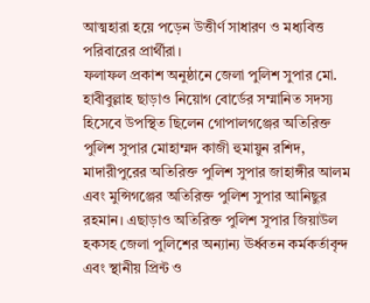আত্মহারা হয়ে পড়েন উত্তীর্ণ সাধারণ ও মধ্যবিত্ত পরিবারের প্রার্থীরা।
ফলাফল প্রকাশ অনুষ্ঠানে জেলা পুলিশ সুপার মো. হাবীবুল্লাহ ছাড়াও নিয়োগ বোর্ডের সম্মানিত সদস্য হিসেবে উপস্থিত ছিলেন গোপালগঞ্জের অতিরিক্ত পুলিশ সুপার মোহাম্মদ কাজী হুমায়ুন রশিদ, মাদারীপুরের অতিরিক্ত পুলিশ সুপার জাহাঙ্গীর আলম এবং মুন্সিগঞ্জের অতিরিক্ত পুলিশ সুপার আনিছুর রহমান। এছাড়াও অতিরিক্ত পুলিশ সুপার জিয়াউল হকসহ জেলা পুলিশের অন্যান্য ঊর্ধ্বতন কর্মকর্তাবৃন্দ এবং স্থানীয় প্রিন্ট ও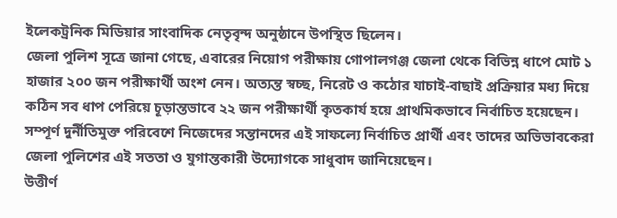ইলেকট্রনিক মিডিয়ার সাংবাদিক নেতৃবৃন্দ অনুষ্ঠানে উপস্থিত ছিলেন।
জেলা পুলিশ সূত্রে জানা গেছে, এবারের নিয়োগ পরীক্ষায় গোপালগঞ্জ জেলা থেকে বিভিন্ন ধাপে মোট ১ হাজার ২০০ জন পরীক্ষার্থী অংশ নেন। অত্যন্ত স্বচ্ছ, নিরেট ও কঠোর যাচাই-বাছাই প্রক্রিয়ার মধ্য দিয়ে কঠিন সব ধাপ পেরিয়ে চূড়ান্তভাবে ২২ জন পরীক্ষার্থী কৃতকার্য হয়ে প্রাথমিকভাবে নির্বাচিত হয়েছেন। সম্পূর্ণ দুর্নীতিমুক্ত পরিবেশে নিজেদের সন্তানদের এই সাফল্যে নির্বাচিত প্রার্থী এবং তাদের অভিভাবকেরা জেলা পুলিশের এই সততা ও যুগান্তকারী উদ্যোগকে সাধুবাদ জানিয়েছেন।
উত্তীর্ণ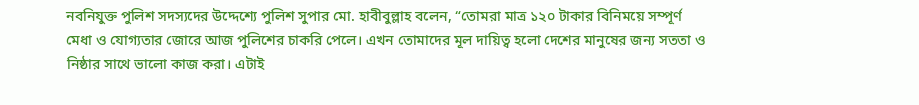নবনিযুক্ত পুলিশ সদস্যদের উদ্দেশ্যে পুলিশ সুপার মো. হাবীবুল্লাহ বলেন, “তোমরা মাত্র ১২০ টাকার বিনিময়ে সম্পূর্ণ মেধা ও যোগ্যতার জোরে আজ পুলিশের চাকরি পেলে। এখন তোমাদের মূল দায়িত্ব হলো দেশের মানুষের জন্য সততা ও নিষ্ঠার সাথে ভালো কাজ করা। এটাই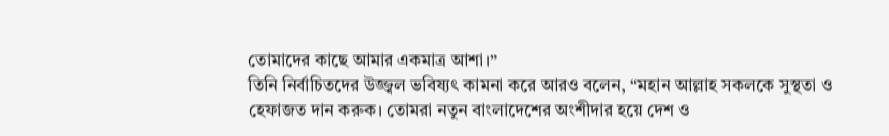তোমাদের কাছে আমার একমাত্র আশা।”
তিনি নির্বাচিতদের উজ্জ্বল ভবিষ্যৎ কামনা করে আরও বলেন, “মহান আল্লাহ সকলকে সুস্থতা ও হেফাজত দান করুক। তোমরা নতুন বাংলাদেশের অংশীদার হয়ে দেশ ও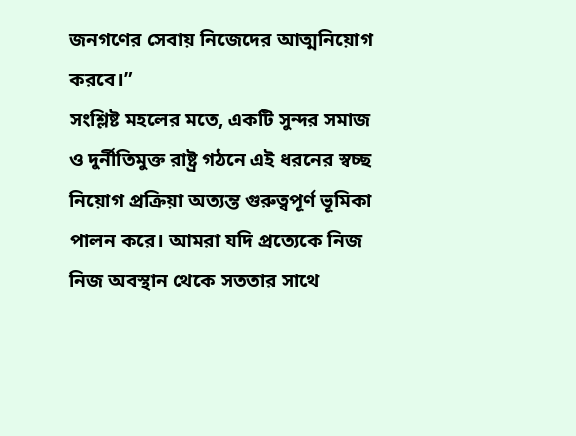জনগণের সেবায় নিজেদের আত্মনিয়োগ করবে।”
সংশ্লিষ্ট মহলের মতে, একটি সুন্দর সমাজ ও দুর্নীতিমুক্ত রাষ্ট্র গঠনে এই ধরনের স্বচ্ছ নিয়োগ প্রক্রিয়া অত্যন্ত গুরুত্বপূর্ণ ভূমিকা পালন করে। আমরা যদি প্রত্যেকে নিজ নিজ অবস্থান থেকে সততার সাথে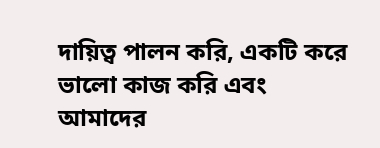দায়িত্ব পালন করি, একটি করে ভালো কাজ করি এবং আমাদের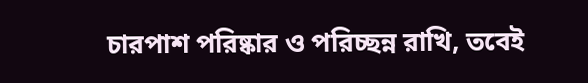চারপাশ পরিষ্কার ও পরিচ্ছন্ন রাখি, তবেই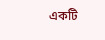একটি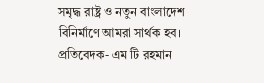সমৃদ্ধ রাষ্ট্র ও নতুন বাংলাদেশ বিনির্মাণে আমরা সার্থক হব।
প্রতিবেদক- এম টি রহমান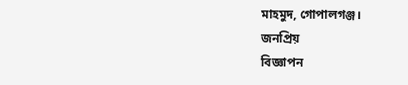মাহমুদ, গোপালগঞ্জ।
জনপ্রিয়
বিজ্ঞাপন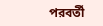পরবর্তী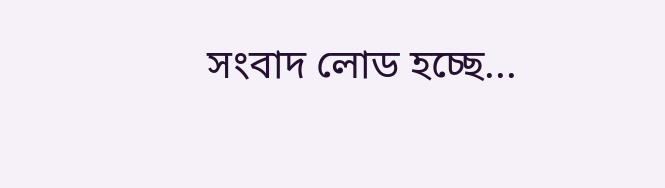সংবাদ লোড হচ্ছে...